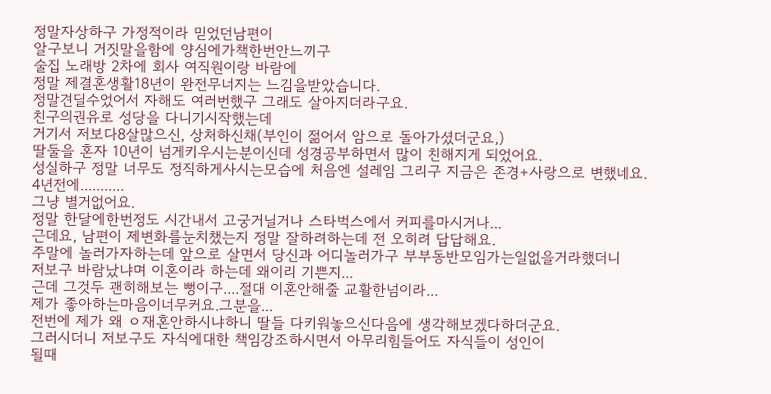정말자상하구 가정적이라 믿었던남편이
알구보니 거짓말을함에 양심에가책한번안느끼구
술집 노래방 2차에 회사 여직원이랑 바람에
정말 제결혼생활18년이 완전무너지는 느김을받았습니다.
정말견딜수었어서 자해도 여러번했구 그래도 살아지더라구요.
친구의권유로 성당을 다니기시작했는데
거기서 저보다8살많으신, 상처하신채(부인이 젊어서 암으로 돌아가셨더군요,)
딸둘을 혼자 10년이 넘게키우시는분이신데 성경공부하면서 많이 친해지게 되었어요.
성실하구 정말 너무도 정직하게사시는모습에 처음엔 설레임 그리구 지금은 존경+사랑으로 변했네요.
4년전에...........
그냥 별거없어요.
정말 한달에한번정도 시간내서 고궁거닐거나 스타벅스에서 커피를마시거나...
근데요, 남편이 제변화를눈치챘는지 정말 잘하려하는데 전 오히려 답답해요.
주말에 놀러가자하는데 앞으로 살면서 당신과 어디놀러가구 부부동반모임가는일없을거라했더니
저보구 바람났냐며 이혼이라 하는데 왜이리 기쁜지...
근데 그것두 괜히해보는 뻥이구....절대 이혼안해줄 교활한넘이라...
제가 좋아하는마음이너무커요.그분을...
전번에 제가 왜 ㅇ재혼안하시냐하니 딸들 다키워놓으신다음에 생각해보겠다하더군요.
그러시더니 저보구도 자식에대한 책임강조하시면서 아무리힘들어도 자식들이 성인이
될때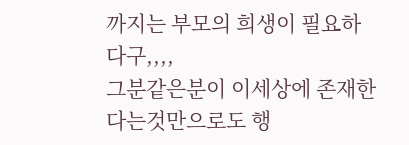까지는 부모의 희생이 필요하다구,,,,
그분같은분이 이세상에 존재한다는것만으로도 행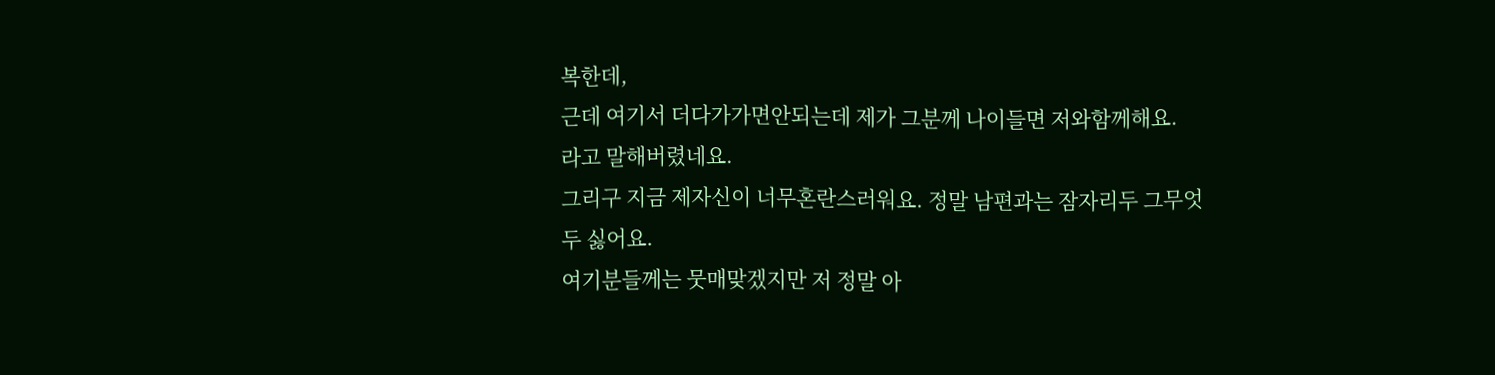복한데,
근데 여기서 더다가가면안되는데 제가 그분께 나이들면 저와함께해요.
라고 말해버렸네요.
그리구 지금 제자신이 너무혼란스러워요. 정말 남편과는 잠자리두 그무엇두 싫어요.
여기분들께는 뭇매맞겠지만 저 정말 아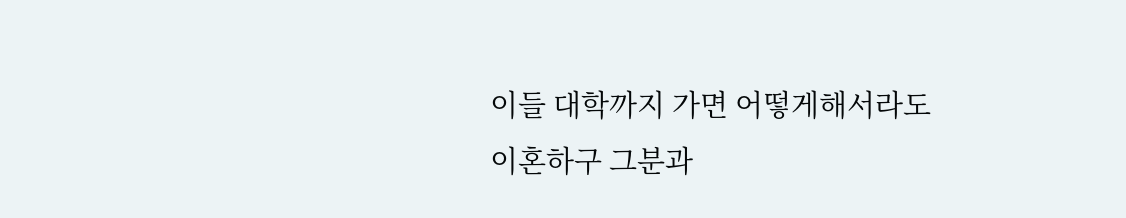이들 대학까지 가면 어떻게해서라도
이혼하구 그분과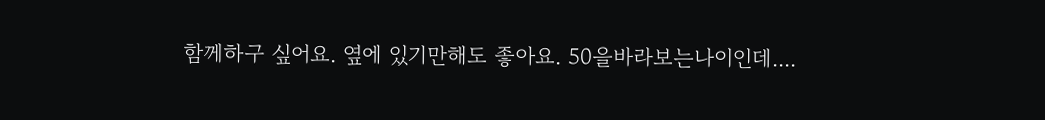함께하구 싶어요. 옆에 있기만해도 좋아요. 50을바라보는나이인데....